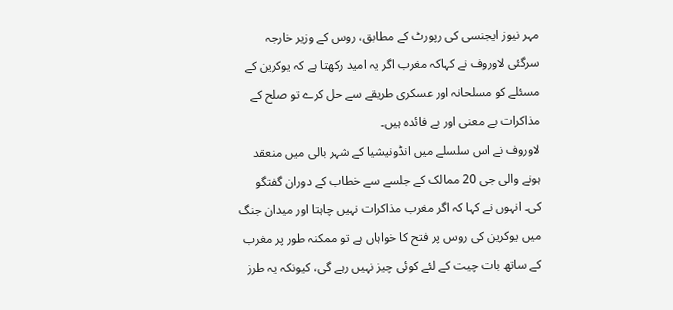مہر نیوز ایجنسی کی رپورٹ کے مطابق، روس کے وزیر خارجہ سرگئی لاوروف نے کہاکہ مغرب اگر یہ امید رکھتا ہے کہ یوکرین کے مسئلے کو مسلحانہ اور عسکری طریقے سے حل کرے تو صلح کے مذاکرات بے معنی اور بے فائدہ ہیں۔
لاوروف نے اس سلسلے میں انڈونیشیا کے شہر بالی میں منعقد ہونے والی جی 20 ممالک کے جلسے سے خطاب کے دوران گفتگو کی۔ انہوں نے کہا کہ اگر مغرب مذاکرات نہیں چاہتا اور میدان جنگ میں یوکرین کی روس پر فتح کا خواہاں ہے تو ممکنہ طور پر مغرب کے ساتھ بات چیت کے لئے کوئی چیز نہیں رہے گی، کیونکہ یہ طرز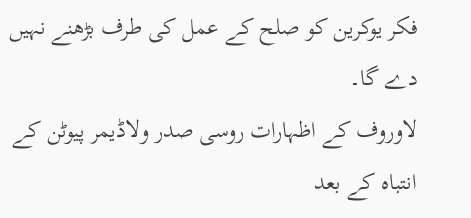فکر یوکرین کو صلح کے عمل کی طرف بڑھنے نہیں دے گا۔
لاوروف کے اظہارات روسی صدر ولاڈیمر پیوٹن کے انتباہ کے بعد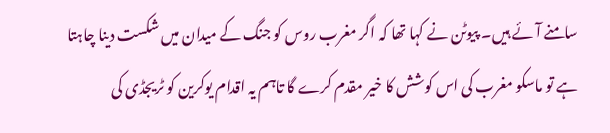سامنے آئے ہیں۔ پیوٹن نے کہا تھا کہ اگر مغرب روس کو جنگ کے میدان میں شکست دینا چاہتا ہے تو ماسکو مغرب کی اس کوشش کا خیر مقدم کرے گا تاہم یہ اقدام یوکرین کو ٹریجڈی کی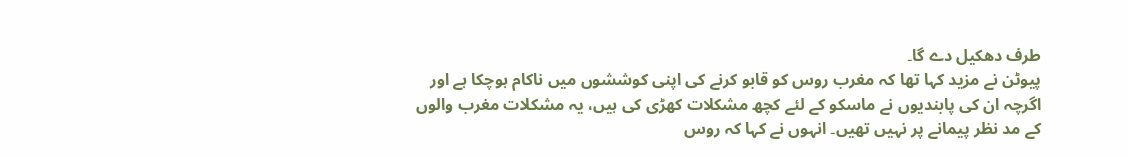طرف دھکیل دے گا۔
پیوٹن نے مزید کہا تھا کہ مغرب روس کو قابو کرنے کی اپنی کوششوں میں ناکام ہوچکا ہے اور اگرچہ ان کی پابندیوں نے ماسکو کے لئے کچھ مشکلات کھڑی کی ہیں، یہ مشکلات مغرب والوں کے مد نظر پیمانے پر نہیں تھیں۔ انہوں نے کہا کہ روس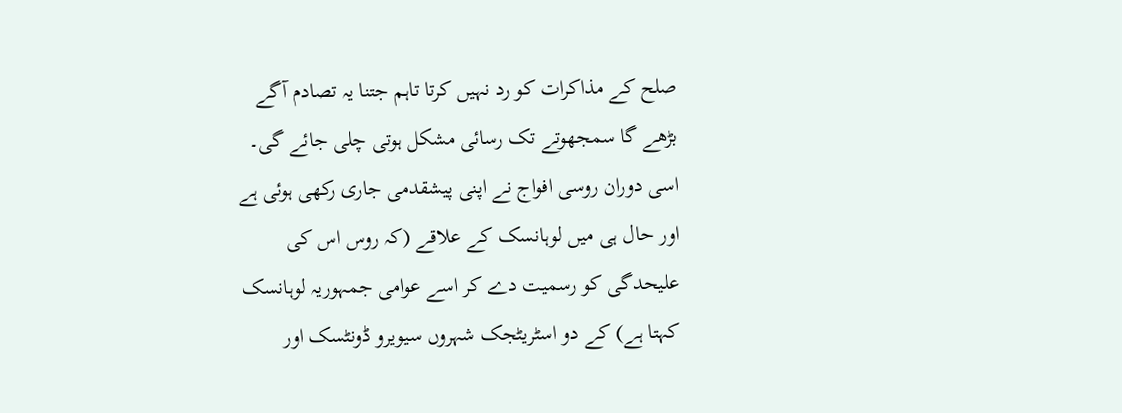صلح کے مذاکرات کو رد نہیں کرتا تاہم جتنا یہ تصادم آگے بڑھے گا سمجھوتے تک رسائی مشکل ہوتی چلی جائے گی۔
اسی دوران روسی افواج نے اپنی پیشقدمی جاری رکھی ہوئی ہے اور حال ہی میں لوہانسک کے علاقے (کہ روس اس کی علیحدگی کو رسمیت دے کر اسے عوامی جمہوریہ لوہانسک کہتا ہے) کے دو اسٹریٹجک شہروں سیویرو ڈونٹسک اور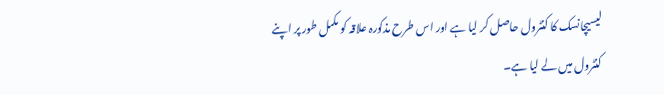لیسیچانسک کا کنٹرول حاصل کر لیا ہے اور اس طرح مذکورہ علاقہ کو مکمل طور پر اپنے کنٹرول میں لے لیا ہے۔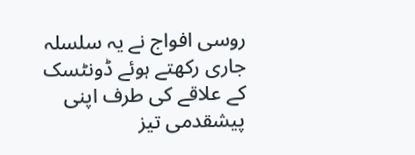روسی افواج نے یہ سلسلہ جاری رکھتے ہوئے ڈونٹسک کے علاقے کی طرف اپنی پیشقدمی تیز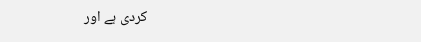کردی ہے اور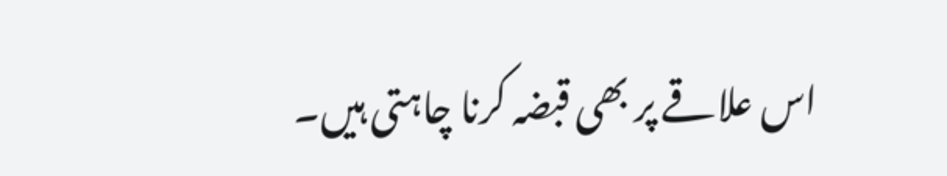اس علاقے پر بھی قبضہ کرنا چاہتی ہیں۔